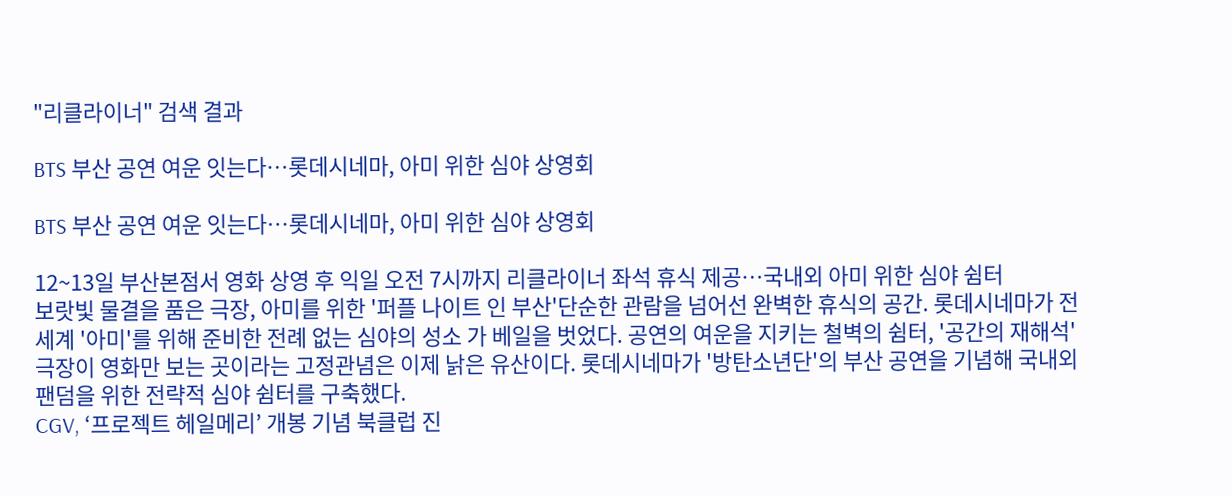"리클라이너" 검색 결과

BTS 부산 공연 여운 잇는다…롯데시네마, 아미 위한 심야 상영회

BTS 부산 공연 여운 잇는다…롯데시네마, 아미 위한 심야 상영회

12~13일 부산본점서 영화 상영 후 익일 오전 7시까지 리클라이너 좌석 휴식 제공…국내외 아미 위한 심야 쉼터
보랏빛 물결을 품은 극장, 아미를 위한 '퍼플 나이트 인 부산'단순한 관람을 넘어선 완벽한 휴식의 공간. 롯데시네마가 전 세계 '아미'를 위해 준비한 전례 없는 심야의 성소 가 베일을 벗었다. 공연의 여운을 지키는 철벽의 쉼터, '공간의 재해석'극장이 영화만 보는 곳이라는 고정관념은 이제 낡은 유산이다. 롯데시네마가 '방탄소년단'의 부산 공연을 기념해 국내외 팬덤을 위한 전략적 심야 쉼터를 구축했다.
CGV, ‘프로젝트 헤일메리’ 개봉 기념 북클럽 진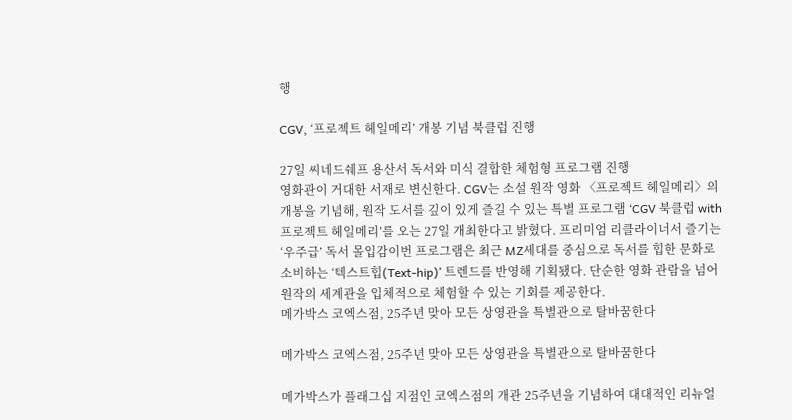행

CGV, ‘프로젝트 헤일메리’ 개봉 기념 북클럽 진행

27일 씨네드쉐프 용산서 독서와 미식 결합한 체험형 프로그램 진행
영화관이 거대한 서재로 변신한다. CGV는 소설 원작 영화 〈프로젝트 헤일메리〉의 개봉을 기념해, 원작 도서를 깊이 있게 즐길 수 있는 특별 프로그램 ‘CGV 북클럽 with 프로젝트 헤일메리’를 오는 27일 개최한다고 밝혔다. 프리미엄 리클라이너서 즐기는 ‘우주급’ 독서 몰입감이번 프로그램은 최근 MZ세대를 중심으로 독서를 힙한 문화로 소비하는 ‘텍스트힙(Text-hip)’ 트렌드를 반영해 기획됐다. 단순한 영화 관람을 넘어 원작의 세계관을 입체적으로 체험할 수 있는 기회를 제공한다.
메가박스 코엑스점, 25주년 맞아 모든 상영관을 특별관으로 탈바꿈한다

메가박스 코엑스점, 25주년 맞아 모든 상영관을 특별관으로 탈바꿈한다

메가박스가 플래그십 지점인 코엑스점의 개관 25주년을 기념하여 대대적인 리뉴얼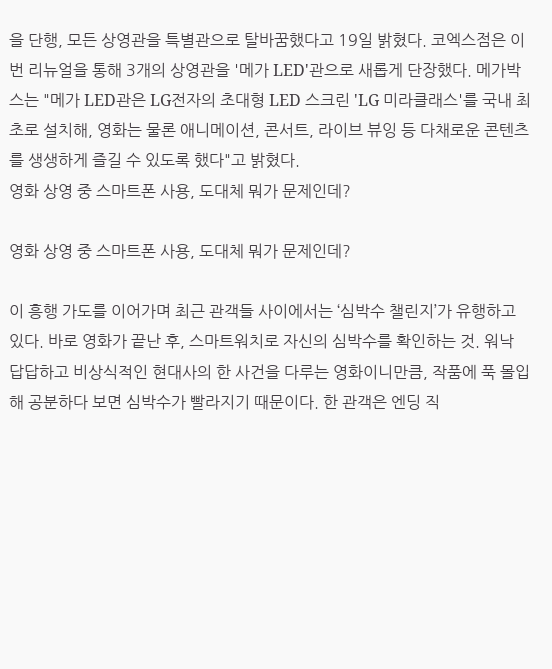을 단행, 모든 상영관을 특별관으로 탈바꿈했다고 19일 밝혔다. 코엑스점은 이번 리뉴얼을 통해 3개의 상영관을 '메가 LED'관으로 새롭게 단장했다. 메가박스는 "메가 LED관은 LG전자의 초대형 LED 스크린 'LG 미라클래스'를 국내 최초로 설치해, 영화는 물론 애니메이션, 콘서트, 라이브 뷰잉 등 다채로운 콘텐츠를 생생하게 즐길 수 있도록 했다"고 밝혔다.
영화 상영 중 스마트폰 사용, 도대체 뭐가 문제인데?

영화 상영 중 스마트폰 사용, 도대체 뭐가 문제인데?

이 흥행 가도를 이어가며 최근 관객들 사이에서는 ‘심박수 챌린지’가 유행하고 있다. 바로 영화가 끝난 후, 스마트워치로 자신의 심박수를 확인하는 것. 워낙 답답하고 비상식적인 현대사의 한 사건을 다루는 영화이니만큼, 작품에 푹 몰입해 공분하다 보면 심박수가 빨라지기 때문이다. 한 관객은 엔딩 직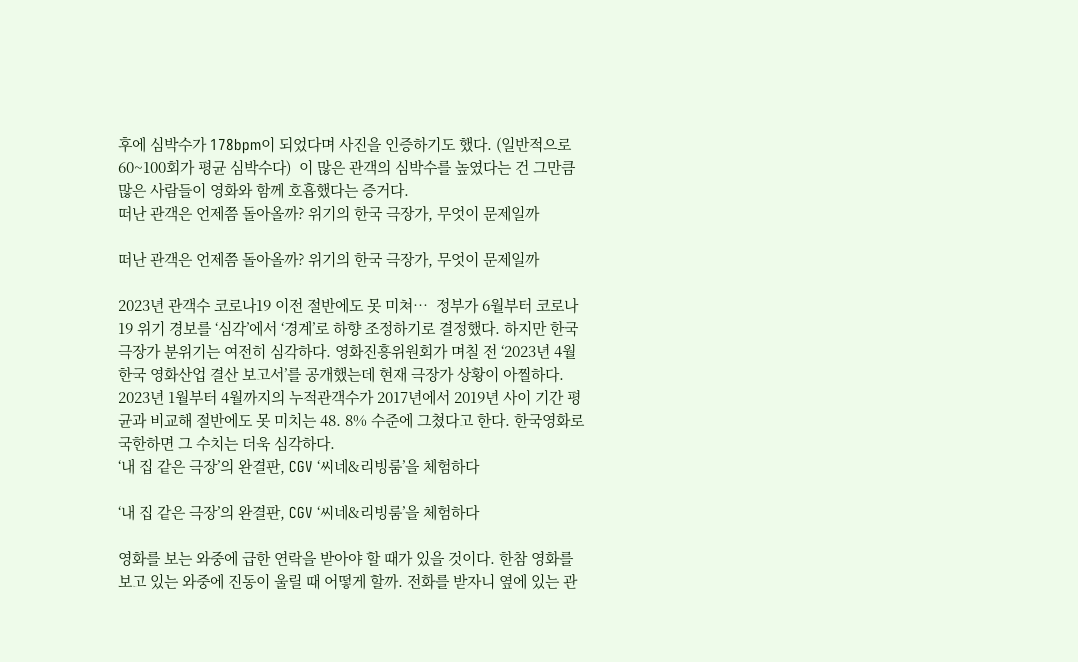후에 심박수가 178bpm이 되었다며 사진을 인증하기도 했다. (일반적으로 60~100회가 평균 심박수다)  이 많은 관객의 심박수를 높였다는 건 그만큼 많은 사람들이 영화와 함께 호흡했다는 증거다.
떠난 관객은 언제쯤 돌아올까? 위기의 한국 극장가, 무엇이 문제일까

떠난 관객은 언제쯤 돌아올까? 위기의 한국 극장가, 무엇이 문제일까

2023년 관객수 코로나19 이전 절반에도 못 미쳐…  정부가 6월부터 코로나19 위기 경보를 ‘심각’에서 ‘경계’로 하향 조정하기로 결정했다. 하지만 한국 극장가 분위기는 여전히 심각하다. 영화진흥위원회가 며칠 전 ‘2023년 4월 한국 영화산업 결산 보고서’를 공개했는데 현재 극장가 상황이 아찔하다. 2023년 1월부터 4월까지의 누적관객수가 2017년에서 2019년 사이 기간 평균과 비교해 절반에도 못 미치는 48. 8% 수준에 그쳤다고 한다. 한국영화로 국한하면 그 수치는 더욱 심각하다.
‘내 집 같은 극장’의 완결판, CGV ‘씨네&리빙룸’을 체험하다

‘내 집 같은 극장’의 완결판, CGV ‘씨네&리빙룸’을 체험하다

영화를 보는 와중에 급한 연락을 받아야 할 때가 있을 것이다. 한참 영화를 보고 있는 와중에 진동이 울릴 때 어떻게 할까. 전화를 받자니 옆에 있는 관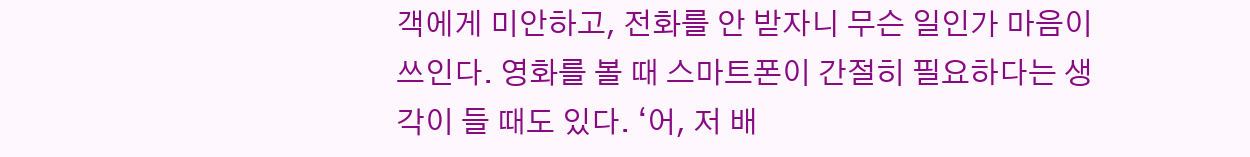객에게 미안하고, 전화를 안 받자니 무슨 일인가 마음이 쓰인다. 영화를 볼 때 스마트폰이 간절히 필요하다는 생각이 들 때도 있다. ‘어, 저 배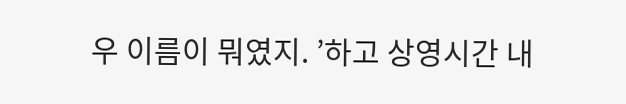우 이름이 뭐였지. ’하고 상영시간 내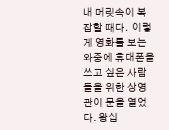내 머릿속이 복잡할 때다.  이렇게 영화를 보는 와중에 휴대폰을 쓰고 싶은 사람들을 위한 상영관이 문을 열었다. 왕십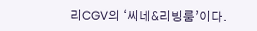리CGV의 ‘씨네&리빙룸’이다.